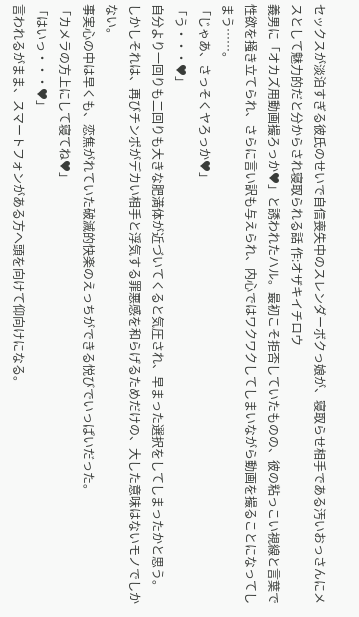セックスが淡泊すぎる彼氏のせいで自信喪失中のスレンダーボクっ娘が、寝取らせ相手である汚いおっさんにメスとして魅力的だと分からされ寝取られる話 作:オザキイチロウ
義男に「オカズ用動画撮ろっか♥」と誘われたハル。最初こそ拒否していたものの、彼の粘っこい視線と言葉で性欲を掻き立てられ、さらに言い訳も与えられ、内心ではワクワクしてしまいながら動画を撮ることになってしまう……。
「じゃあ、さっそくヤろっか♥」
「う・・・♥」
自分より一回りも二回りも大きな肥満体が近づいてくると気圧され、早まった選択をしてしまったかと思う。
しかしそれは、再びチンポがデカい相手と浮気する罪悪感を和らげるためだけの、大した意味はないモノでしかない。
事実心の中は早くも、恋焦がれていた破滅的快楽のえっちができる悦びでいっぱいだった。
「カメラの方上にして寝てね♥」
「はいっ・・・♥」
言われるがまま、スマートフォンがある方へ頭を向けて仰向けになる。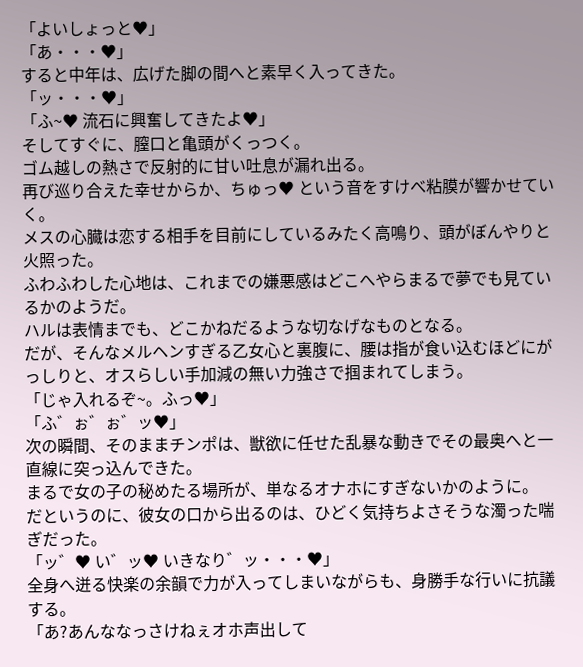「よいしょっと♥」
「あ・・・♥」
すると中年は、広げた脚の間へと素早く入ってきた。
「ッ・・・♥」
「ふ~♥ 流石に興奮してきたよ♥」
そしてすぐに、膣口と亀頭がくっつく。
ゴム越しの熱さで反射的に甘い吐息が漏れ出る。
再び巡り合えた幸せからか、ちゅっ♥ という音をすけべ粘膜が響かせていく。
メスの心臓は恋する相手を目前にしているみたく高鳴り、頭がぼんやりと火照った。
ふわふわした心地は、これまでの嫌悪感はどこへやらまるで夢でも見ているかのようだ。
ハルは表情までも、どこかねだるような切なげなものとなる。
だが、そんなメルヘンすぎる乙女心と裏腹に、腰は指が食い込むほどにがっしりと、オスらしい手加減の無い力強さで掴まれてしまう。
「じゃ入れるぞ~。ふっ♥」
「ふ゛ぉ゛ぉ゛ッ♥」
次の瞬間、そのままチンポは、獣欲に任せた乱暴な動きでその最奥へと一直線に突っ込んできた。
まるで女の子の秘めたる場所が、単なるオナホにすぎないかのように。
だというのに、彼女の口から出るのは、ひどく気持ちよさそうな濁った喘ぎだった。
「ッ゛♥ い゛ッ♥ いきなり゛ッ・・・♥」
全身へ迸る快楽の余韻で力が入ってしまいながらも、身勝手な行いに抗議する。
「あ?あんななっさけねぇオホ声出して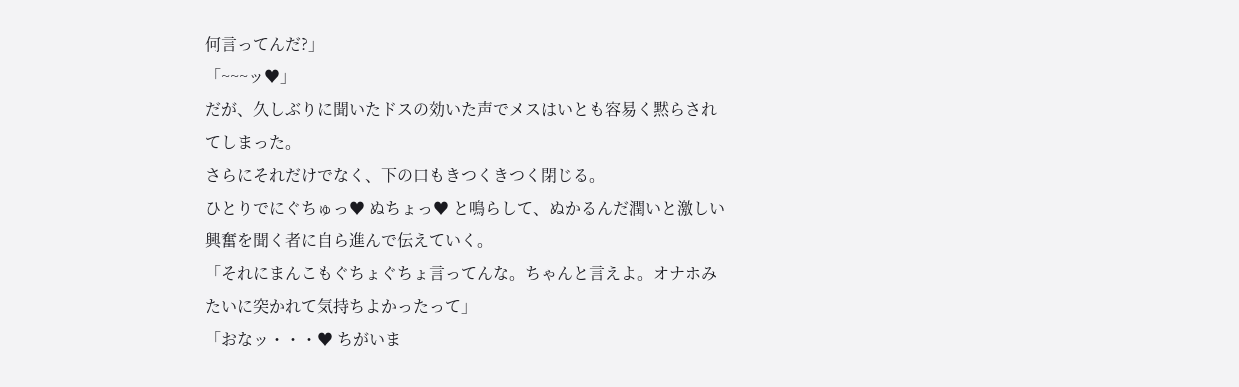何言ってんだ?」
「~~~ッ♥」
だが、久しぶりに聞いたドスの効いた声でメスはいとも容易く黙らされてしまった。
さらにそれだけでなく、下の口もきつくきつく閉じる。
ひとりでにぐちゅっ♥ ぬちょっ♥ と鳴らして、ぬかるんだ潤いと激しい興奮を聞く者に自ら進んで伝えていく。
「それにまんこもぐちょぐちょ言ってんな。ちゃんと言えよ。オナホみたいに突かれて気持ちよかったって」
「おなッ・・・♥ ちがいま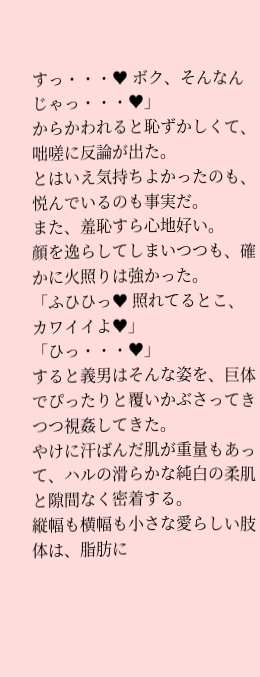すっ・・・♥ ボク、そんなんじゃっ・・・♥」
からかわれると恥ずかしくて、咄嗟に反論が出た。
とはいえ気持ちよかったのも、悦んでいるのも事実だ。
また、羞恥すら心地好い。
顔を逸らしてしまいつつも、確かに火照りは強かった。
「ふひひっ♥ 照れてるとこ、カワイイよ♥」
「ひっ・・・♥」
すると義男はそんな姿を、巨体でぴったりと覆いかぶさってきつつ視姦してきた。
やけに汗ばんだ肌が重量もあって、ハルの滑らかな純白の柔肌と隙間なく密着する。
縦幅も横幅も小さな愛らしい肢体は、脂肪に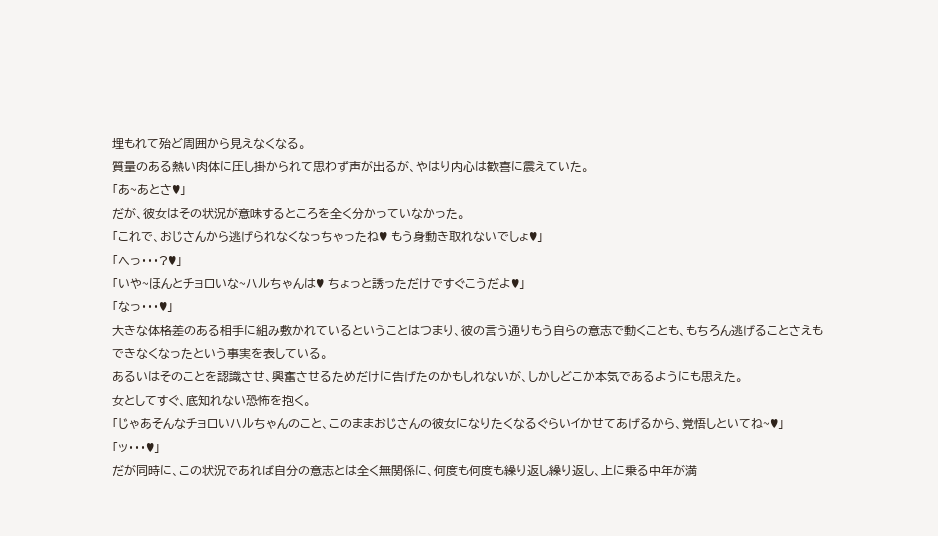埋もれて殆ど周囲から見えなくなる。
質量のある熱い肉体に圧し掛かられて思わず声が出るが、やはり内心は歓喜に震えていた。
「あ~あとさ♥」
だが、彼女はその状況が意味するところを全く分かっていなかった。
「これで、おじさんから逃げられなくなっちゃったね♥ もう身動き取れないでしょ♥」
「へっ・・・?♥」
「いや~ほんとチョロいな~ハルちゃんは♥ ちょっと誘っただけですぐこうだよ♥」
「なっ・・・♥」
大きな体格差のある相手に組み敷かれているということはつまり、彼の言う通りもう自らの意志で動くことも、もちろん逃げることさえもできなくなったという事実を表している。
あるいはそのことを認識させ、興奮させるためだけに告げたのかもしれないが、しかしどこか本気であるようにも思えた。
女としてすぐ、底知れない恐怖を抱く。
「じゃあそんなチョロいハルちゃんのこと、このままおじさんの彼女になりたくなるぐらいイかせてあげるから、覚悟しといてね~♥」
「ッ・・・♥」
だが同時に、この状況であれば自分の意志とは全く無関係に、何度も何度も繰り返し繰り返し、上に乗る中年が満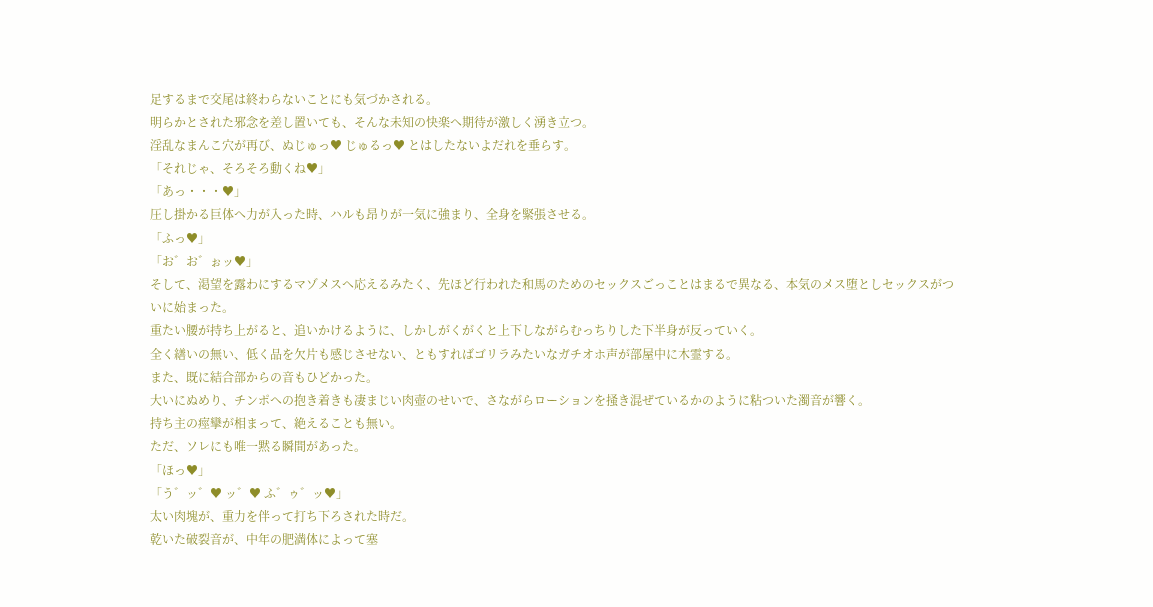足するまで交尾は終わらないことにも気づかされる。
明らかとされた邪念を差し置いても、そんな未知の快楽へ期待が激しく湧き立つ。
淫乱なまんこ穴が再び、ぬじゅっ♥ じゅるっ♥ とはしたないよだれを垂らす。
「それじゃ、そろそろ動くね♥」
「あっ・・・♥」
圧し掛かる巨体へ力が入った時、ハルも昂りが一気に強まり、全身を緊張させる。
「ふっ♥」
「お゛お゛ぉッ♥」
そして、渇望を露わにするマゾメスへ応えるみたく、先ほど行われた和馬のためのセックスごっことはまるで異なる、本気のメス堕としセックスがついに始まった。
重たい腰が持ち上がると、追いかけるように、しかしがくがくと上下しながらむっちりした下半身が反っていく。
全く繕いの無い、低く品を欠片も感じさせない、ともすればゴリラみたいなガチオホ声が部屋中に木霊する。
また、既に結合部からの音もひどかった。
大いにぬめり、チンポへの抱き着きも凄まじい肉壺のせいで、さながらローションを掻き混ぜているかのように粘ついた濁音が響く。
持ち主の痙攣が相まって、絶えることも無い。
ただ、ソレにも唯一黙る瞬間があった。
「ほっ♥」
「う゛ッ゛♥ ッ゛♥ ふ゛ゥ゛ッ♥」
太い肉塊が、重力を伴って打ち下ろされた時だ。
乾いた破裂音が、中年の肥満体によって塞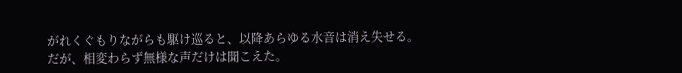がれくぐもりながらも駆け巡ると、以降あらゆる水音は消え失せる。
だが、相変わらず無様な声だけは聞こえた。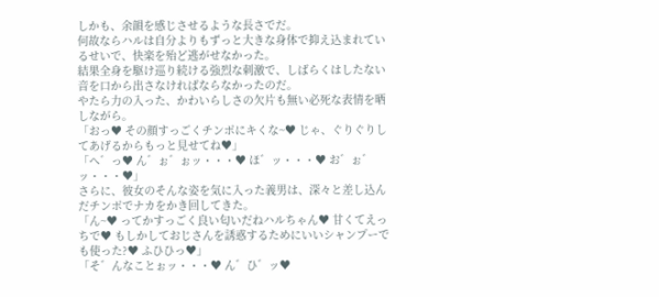しかも、余韻を感じさせるような長さでだ。
何故ならハルは自分よりもずっと大きな身体で抑え込まれているせいで、快楽を殆ど逃がせなかった。
結果全身を駆け巡り続ける強烈な刺激で、しばらくはしたない音を口から出さなければならなかったのだ。
やたら力の入った、かわいらしさの欠片も無い必死な表情を晒しながら。
「おっ♥ その顔すっごくチンポにキくな~♥ じゃ、ぐりぐりしてあげるからもっと見せてね♥」
「へ゛っ♥ ん゛ぉ゛ぉッ・・・♥ ほ゛ッ・・・♥ お゛ぉ゛ッ・・・♥」
さらに、彼女のそんな姿を気に入った義男は、深々と差し込んだチンポでナカをかき回してきた。
「ん~♥ ってかすっごく良い匂いだねハルちゃん♥ 甘くてえっちで♥ もしかしておじさんを誘惑するためにいいシャンプーでも使った?♥ ふひひっ♥」
「そ゛んなことぉッ・・・♥ ん゛ひ゛ッ♥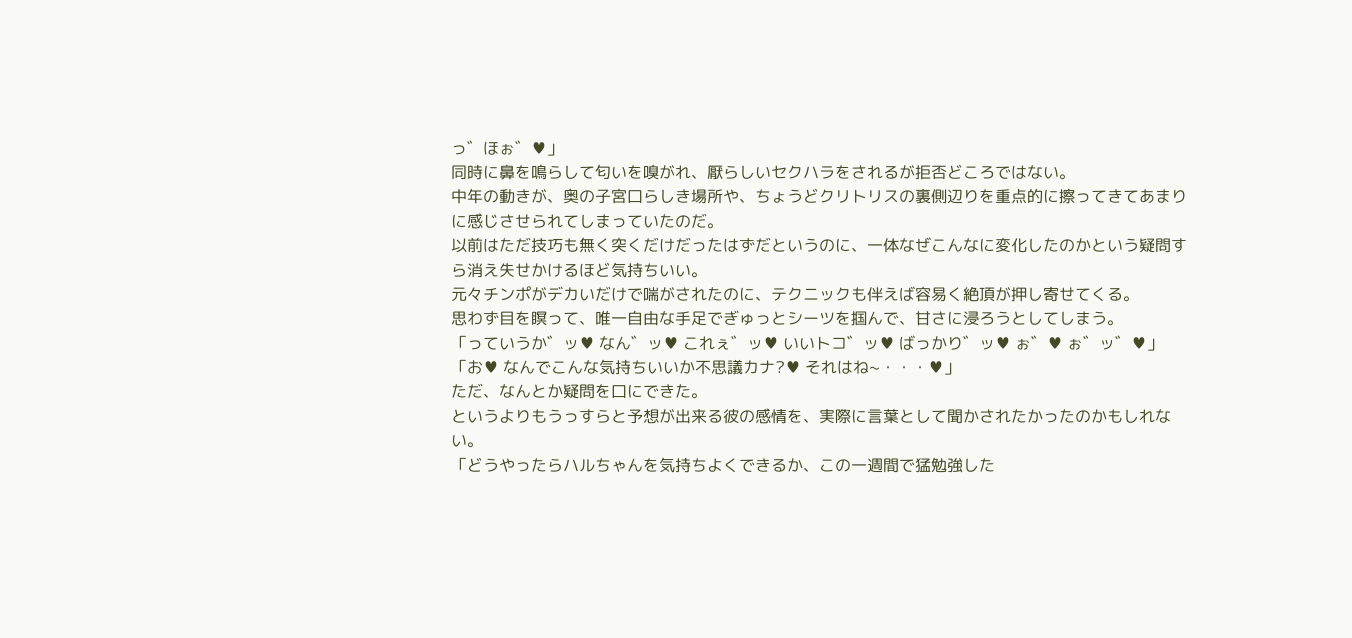っ゛ほぉ゛♥」
同時に鼻を鳴らして匂いを嗅がれ、厭らしいセクハラをされるが拒否どころではない。
中年の動きが、奥の子宮口らしき場所や、ちょうどクリトリスの裏側辺りを重点的に擦ってきてあまりに感じさせられてしまっていたのだ。
以前はただ技巧も無く突くだけだったはずだというのに、一体なぜこんなに変化したのかという疑問すら消え失せかけるほど気持ちいい。
元々チンポがデカいだけで喘がされたのに、テクニックも伴えば容易く絶頂が押し寄せてくる。
思わず目を瞑って、唯一自由な手足でぎゅっとシーツを掴んで、甘さに浸ろうとしてしまう。
「っていうか゛ッ♥ なん゛ッ♥ これぇ゛ッ♥ いいトコ゛ッ♥ ばっかり゛ッ♥ ぉ゛♥ ぉ゛ッ゛♥」
「お♥ なんでこんな気持ちいいか不思議カナ?♥ それはね~・・・♥」
ただ、なんとか疑問を口にできた。
というよりもうっすらと予想が出来る彼の感情を、実際に言葉として聞かされたかったのかもしれない。
「どうやったらハルちゃんを気持ちよくできるか、この一週間で猛勉強した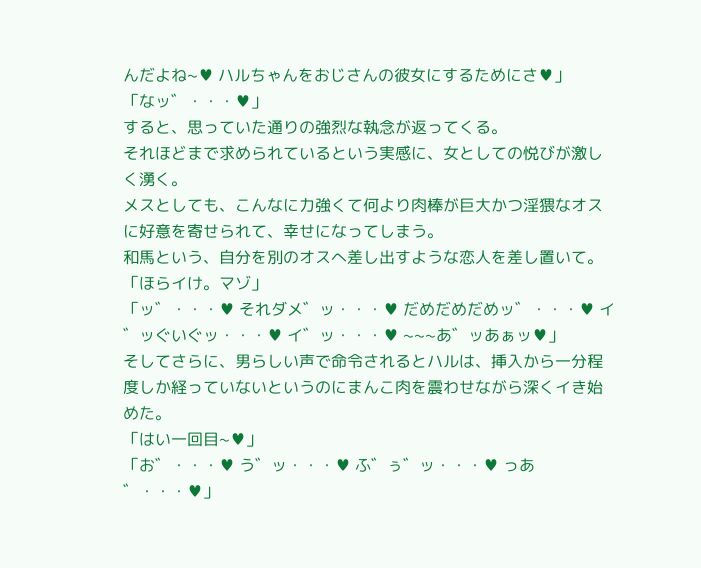んだよね~♥ ハルちゃんをおじさんの彼女にするためにさ♥」
「なッ゛・・・♥」
すると、思っていた通りの強烈な執念が返ってくる。
それほどまで求められているという実感に、女としての悦びが激しく湧く。
メスとしても、こんなに力強くて何より肉棒が巨大かつ淫猥なオスに好意を寄せられて、幸せになってしまう。
和馬という、自分を別のオスへ差し出すような恋人を差し置いて。
「ほらイけ。マゾ」
「ッ゛・・・♥ それダメ゛ッ・・・♥ だめだめだめッ゛・・・♥ イ゛ッぐいぐッ・・・♥ イ゛ッ・・・♥ ~~~あ゛ッあぁッ♥」
そしてさらに、男らしい声で命令されるとハルは、挿入から一分程度しか経っていないというのにまんこ肉を震わせながら深くイき始めた。
「はい一回目~♥」
「お゛・・・♥ う゛ッ・・・♥ ふ゛ぅ゛ッ・・・♥ っあ゛・・・♥」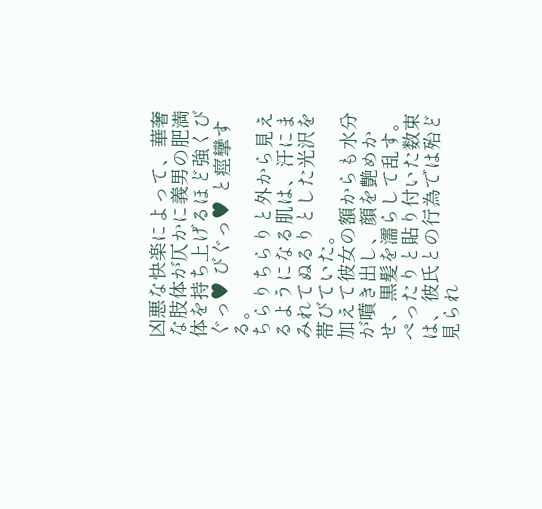凶悪な快楽によって、華奢な肢体が仄かに義男の肥満体を持ち上げるほど強くびぐっ♥ びぐっ♥ と痙攣する。
ちらりちらりと外から見えるようになる肌は、汗にまみれてぬるりとした光沢を帯びていた。
加えて彼女の額からも水分が噴き出し、顔を艶めかせ、黒髪を濡らして乱す。
ぺったりと貼り付いた数束は、彼氏との行為では殆ど見られ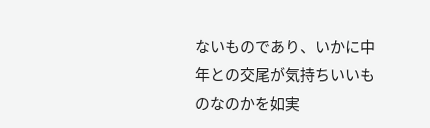ないものであり、いかに中年との交尾が気持ちいいものなのかを如実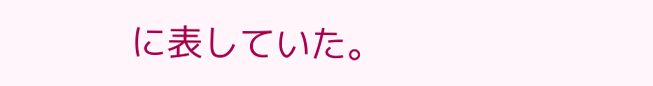に表していた。